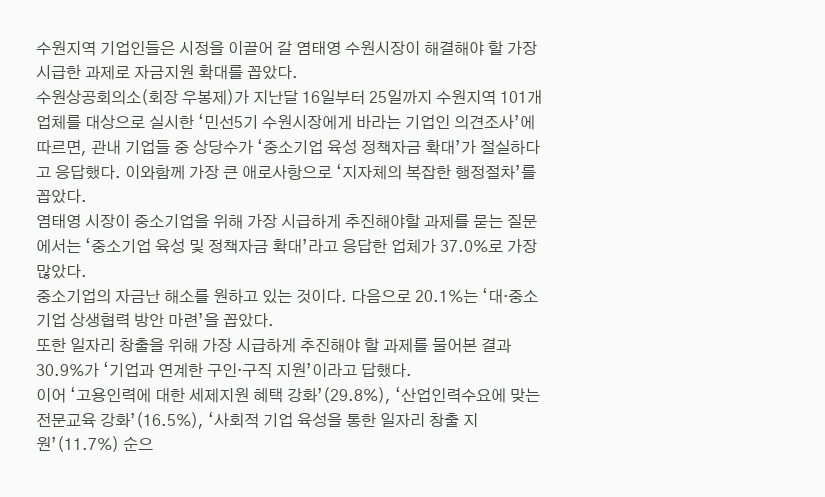수원지역 기업인들은 시정을 이끌어 갈 염태영 수원시장이 해결해야 할 가장 시급한 과제로 자금지원 확대를 꼽았다.
수원상공회의소(회장 우봉제)가 지난달 16일부터 25일까지 수원지역 101개 업체를 대상으로 실시한 ‘민선5기 수원시장에게 바라는 기업인 의견조사’에 따르면, 관내 기업들 중 상당수가 ‘중소기업 육성 정책자금 확대’가 절실하다고 응답했다. 이와함께 가장 큰 애로사항으로 ‘지자체의 복잡한 행정절차’를 꼽았다.
염태영 시장이 중소기업을 위해 가장 시급하게 추진해야할 과제를 묻는 질문에서는 ‘중소기업 육성 및 정책자금 확대’라고 응답한 업체가 37.0%로 가장 많았다.
중소기업의 자금난 해소를 원하고 있는 것이다. 다음으로 20.1%는 ‘대·중소기업 상생협력 방안 마련’을 꼽았다.
또한 일자리 창출을 위해 가장 시급하게 추진해야 할 과제를 물어본 결과 30.9%가 ‘기업과 연계한 구인·구직 지원’이라고 답했다.
이어 ‘고용인력에 대한 세제지원 혜택 강화’(29.8%), ‘산업인력수요에 맞는 전문교육 강화’(16.5%), ‘사회적 기업 육성을 통한 일자리 창출 지원’(11.7%) 순으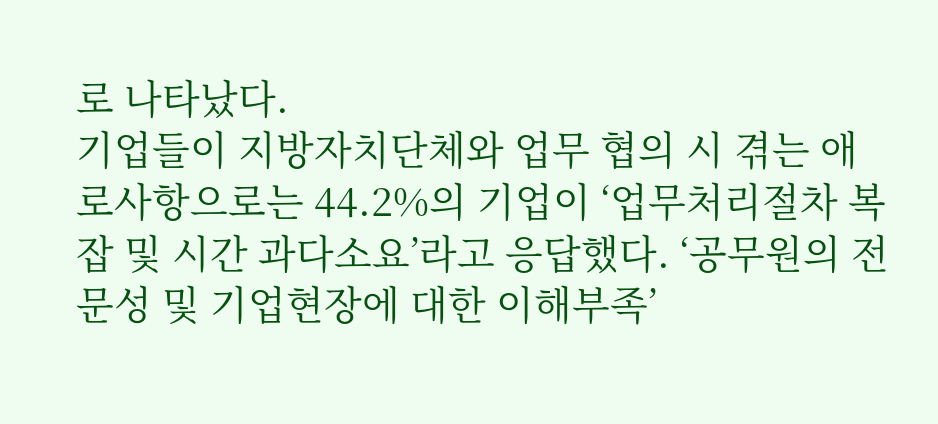로 나타났다.
기업들이 지방자치단체와 업무 협의 시 겪는 애로사항으로는 44.2%의 기업이 ‘업무처리절차 복잡 및 시간 과다소요’라고 응답했다. ‘공무원의 전문성 및 기업현장에 대한 이해부족’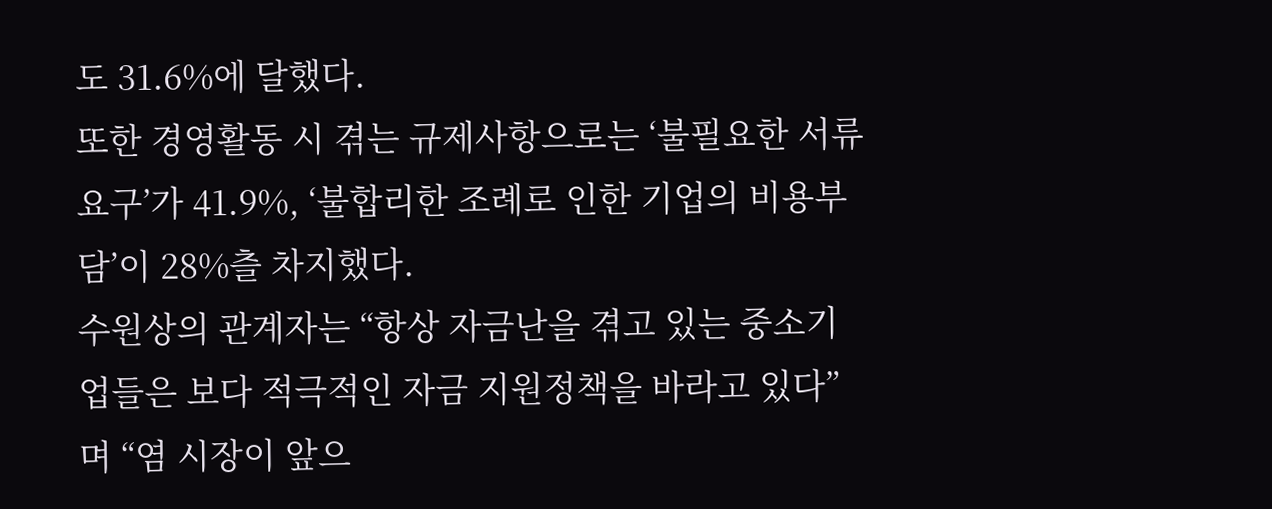도 31.6%에 달했다.
또한 경영활동 시 겪는 규제사항으로는 ‘불필요한 서류 요구’가 41.9%, ‘불합리한 조례로 인한 기업의 비용부담’이 28%츨 차지했다.
수원상의 관계자는 “항상 자금난을 겪고 있는 중소기업들은 보다 적극적인 자금 지원정책을 바라고 있다”며 “염 시장이 앞으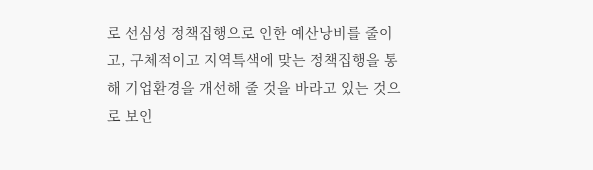로 선심성 정책집행으로 인한 예산낭비를 줄이고, 구체적이고 지역특색에 맞는 정책집행을 통해 기업환경을 개선해 줄 것을 바라고 있는 것으로 보인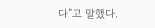다”고 말했다.